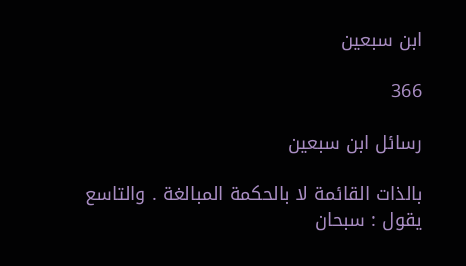ابن سبعين

366

رسائل ابن سبعين

بالذات القائمة لا بالحكمة المبالغة . والتاسع يقول : سبحان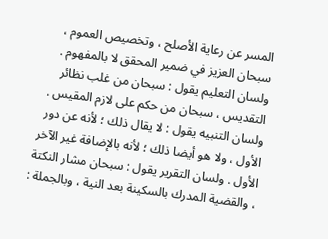المسر عن رعاية الأصلح ، وتخصيص العموم ، سبحان العزيز في ضمير المحقق لا بالمفهوم . ولسان التعليم يقول : سبحان من غلب نظائر التقديس ، سبحان من حكم على لازم المقيس . ولسان التنبيه يقول : لا يقال ذلك ؛ لأنه عن دور الأول ، ولا هو أيضا ذلك ؛ لأنه بالإضافة غير الآخر الأول . ولسان التقرير يقول : سبحان مشار النكتة ، والقضية المدرك بالسكينة بعد النية ، وبالجملة :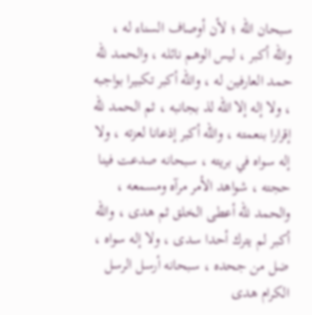سبحان اللّه ؛ لأن أوصاف السناء له ، واللّه أكبر ، ليس الوهم نائله ، والحمد للّه حمد العارفين له ، واللّه أكبر تكبيرا بواجبه ، ولا إله إلا اللّه لذ بجانبه ، ثم الحمد للّه إقرارا بنعمته ، واللّه أكبر إذعانا لعزته ، ولا إله سواه في بريته ، سبحانه صدعت فينا حجته ، شواهد الأمر مرآه ومسمعه ، والحمد للّه أعطى الخلق ثم هدى ، واللّه أكبر لم يترك أحدا سدى ، ولا إله سواه ، ضل من جحده ، سبحانه أرسل الرسل الكرام هدى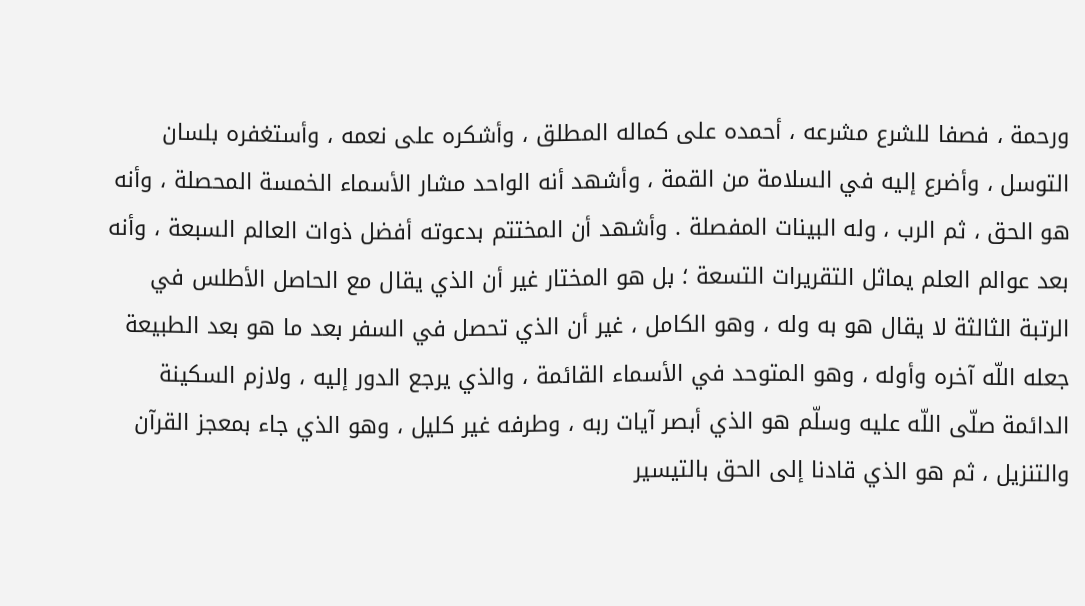ورحمة ، فصفا للشرع مشرعه ، أحمده على كماله المطلق ، وأشكره على نعمه ، وأستغفره بلسان التوسل ، وأضرع إليه في السلامة من القمة ، وأشهد أنه الواحد مشار الأسماء الخمسة المحصلة ، وأنه هو الحق ، ثم الرب ، وله البينات المفصلة . وأشهد أن المختتم بدعوته أفضل ذوات العالم السبعة ، وأنه بعد عوالم العلم يماثل التقريرات التسعة ؛ بل هو المختار غير أن الذي يقال مع الحاصل الأطلس في الرتبة الثالثة لا يقال هو به وله ، وهو الكامل ، غير أن الذي تحصل في السفر بعد ما هو بعد الطبيعة جعله اللّه آخره وأوله ، وهو المتوحد في الأسماء القائمة ، والذي يرجع الدور إليه ، ولازم السكينة الدائمة صلّى اللّه عليه وسلّم هو الذي أبصر آيات ربه ، وطرفه غير كليل ، وهو الذي جاء بمعجز القرآن والتنزيل ، ثم هو الذي قادنا إلى الحق بالتيسير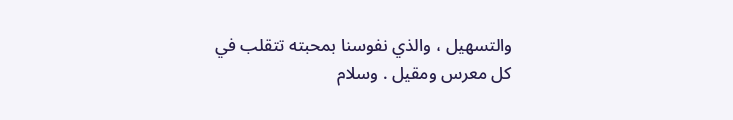والتسهيل ، والذي نفوسنا بمحبته تتقلب في كل معرس ومقيل . وسلام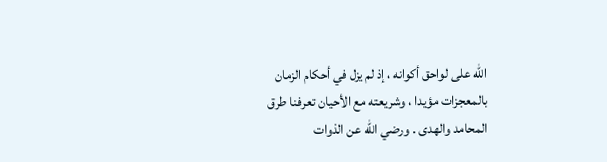اللّه على لواحق أكوانه ، إذ لم يزل في أحكام الزمان بالمعجزات مؤيدا ، وشريعته مع الأحيان تعرفنا طرق المحامد والهدى . ورضي اللّه عن الذوات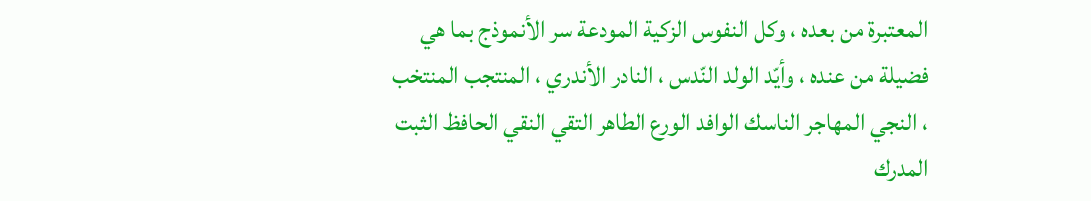المعتبرة من بعده ، وكل النفوس الزكية المودعة سر الأنموذج بما هي فضيلة من عنده ، وأيّد الولد النّدس ، النادر الأندري ، المنتجب المنتخب ، النجي المهاجر الناسك الوافد الورع الطاهر التقي النقي الحافظ الثبت المدرك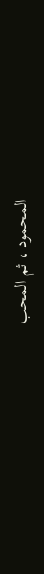المحمود ، ثم المحب